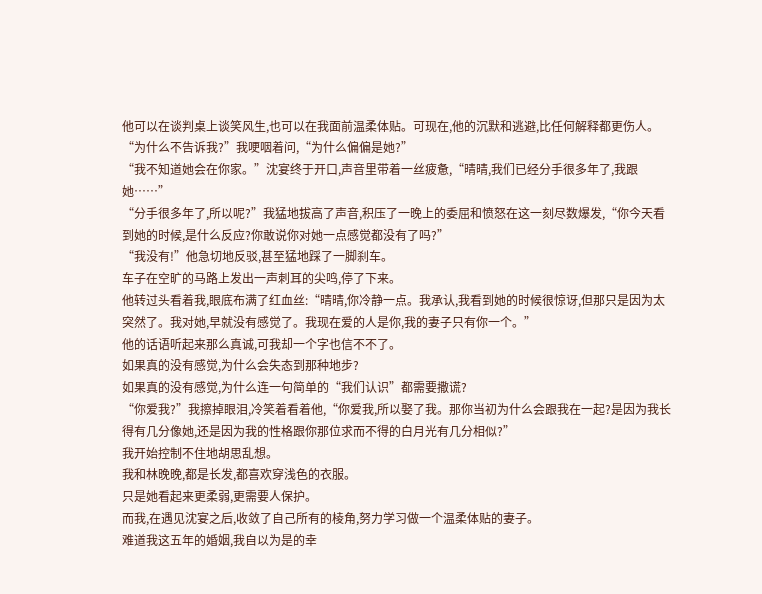他可以在谈判桌上谈笑风生,也可以在我面前温柔体贴。可现在,他的沉默和逃避,比任何解释都更伤人。
“为什么不告诉我?”我哽咽着问,“为什么偏偏是她?”
“我不知道她会在你家。”沈宴终于开口,声音里带着一丝疲惫,“晴晴,我们已经分手很多年了,我跟她……”
“分手很多年了,所以呢?”我猛地拔高了声音,积压了一晚上的委屈和愤怒在这一刻尽数爆发,“你今天看到她的时候,是什么反应?你敢说你对她一点感觉都没有了吗?”
“我没有!”他急切地反驳,甚至猛地踩了一脚刹车。
车子在空旷的马路上发出一声刺耳的尖鸣,停了下来。
他转过头看着我,眼底布满了红血丝:“晴晴,你冷静一点。我承认,我看到她的时候很惊讶,但那只是因为太突然了。我对她,早就没有感觉了。我现在爱的人是你,我的妻子只有你一个。”
他的话语听起来那么真诚,可我却一个字也信不不了。
如果真的没有感觉,为什么会失态到那种地步?
如果真的没有感觉,为什么连一句简单的“我们认识”都需要撒谎?
“你爱我?”我擦掉眼泪,冷笑着看着他,“你爱我,所以娶了我。那你当初为什么会跟我在一起?是因为我长得有几分像她,还是因为我的性格跟你那位求而不得的白月光有几分相似?”
我开始控制不住地胡思乱想。
我和林晚晚,都是长发,都喜欢穿浅色的衣服。
只是她看起来更柔弱,更需要人保护。
而我,在遇见沈宴之后,收敛了自己所有的棱角,努力学习做一个温柔体贴的妻子。
难道我这五年的婚姻,我自以为是的幸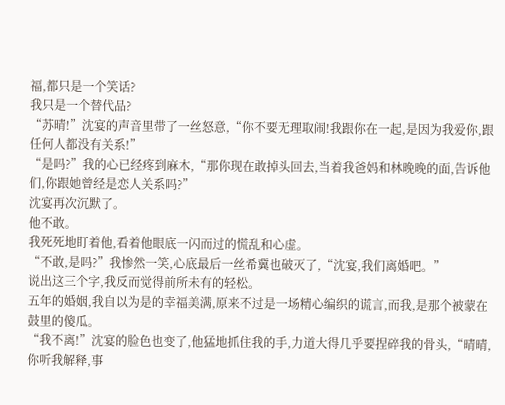福,都只是一个笑话?
我只是一个替代品?
“苏晴!”沈宴的声音里带了一丝怒意,“你不要无理取闹!我跟你在一起,是因为我爱你,跟任何人都没有关系!”
“是吗?”我的心已经疼到麻木,“那你现在敢掉头回去,当着我爸妈和林晚晚的面,告诉他们,你跟她曾经是恋人关系吗?”
沈宴再次沉默了。
他不敢。
我死死地盯着他,看着他眼底一闪而过的慌乱和心虚。
“不敢,是吗?”我惨然一笑,心底最后一丝希冀也破灭了,“沈宴,我们离婚吧。”
说出这三个字,我反而觉得前所未有的轻松。
五年的婚姻,我自以为是的幸福美满,原来不过是一场精心编织的谎言,而我,是那个被蒙在鼓里的傻瓜。
“我不离!”沈宴的脸色也变了,他猛地抓住我的手,力道大得几乎要捏碎我的骨头,“晴晴,你听我解释,事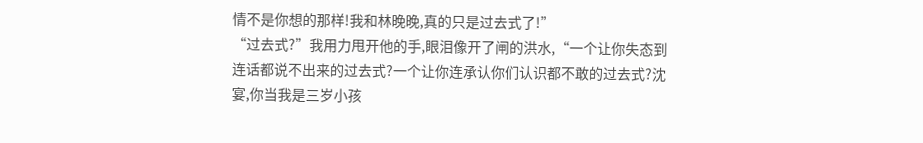情不是你想的那样!我和林晚晚,真的只是过去式了!”
“过去式?”我用力甩开他的手,眼泪像开了闸的洪水,“一个让你失态到连话都说不出来的过去式?一个让你连承认你们认识都不敢的过去式?沈宴,你当我是三岁小孩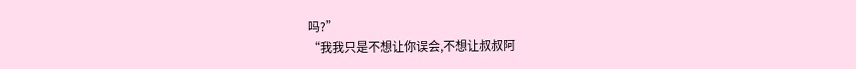吗?”
“我我只是不想让你误会,不想让叔叔阿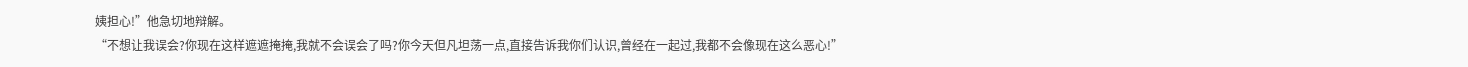姨担心!”他急切地辩解。
“不想让我误会?你现在这样遮遮掩掩,我就不会误会了吗?你今天但凡坦荡一点,直接告诉我你们认识,曾经在一起过,我都不会像现在这么恶心!”